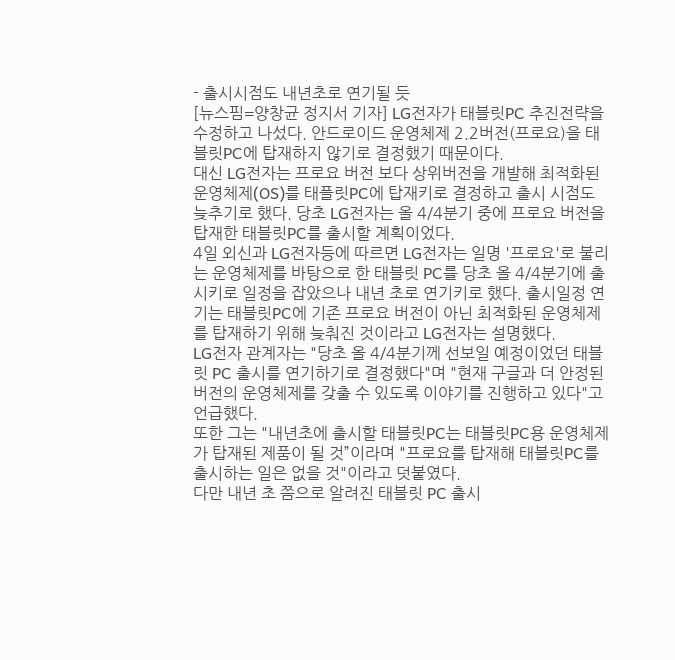- 출시시점도 내년초로 연기될 듯
[뉴스핌=양창균 정지서 기자] LG전자가 태블릿PC 추진전략을 수정하고 나섰다. 안드로이드 운영체제 2.2버전(프로요)을 태블릿PC에 탑재하지 않기로 결정했기 때문이다.
대신 LG전자는 프로요 버전 보다 상위버전을 개발해 최적화된 운영체제(OS)를 태플릿PC에 탑재키로 결정하고 출시 시점도 늦추기로 했다. 당초 LG전자는 올 4/4분기 중에 프로요 버전을 탑재한 태블릿PC를 출시할 계획이었다.
4일 외신과 LG전자등에 따르면 LG전자는 일명 '프로요'로 불리는 운영체제를 바탕으로 한 태블릿 PC를 당초 올 4/4분기에 출시키로 일정을 잡았으나 내년 초로 연기키로 했다. 출시일정 연기는 태블릿PC에 기존 프로요 버전이 아닌 최적화된 운영체제를 탑재하기 위해 늦춰진 것이라고 LG전자는 설명했다.
LG전자 관계자는 "당초 올 4/4분기께 선보일 예정이었던 태블릿 PC 출시를 연기하기로 결정했다"며 "현재 구글과 더 안정된 버전의 운영체제를 갖출 수 있도록 이야기를 진행하고 있다"고 언급했다.
또한 그는 "내년초에 출시할 태블릿PC는 태블릿PC용 운영체제가 탑재된 제품이 될 것”이라며 "프로요를 탑재해 태블릿PC를 출시하는 일은 없을 것"이라고 덧붙였다.
다만 내년 초 쯤으로 알려진 태블릿 PC 출시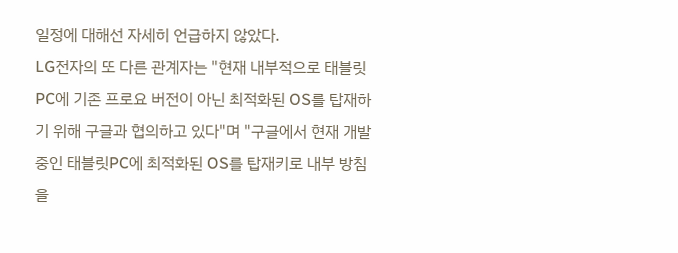일정에 대해선 자세히 언급하지 않았다.
LG전자의 또 다른 관계자는 "현재 내부적으로 태블릿PC에 기존 프로요 버전이 아닌 최적화된 OS를 탑재하기 위해 구글과 협의하고 있다"며 "구글에서 현재 개발중인 태블릿PC에 최적화된 OS를 탑재키로 내부 방침을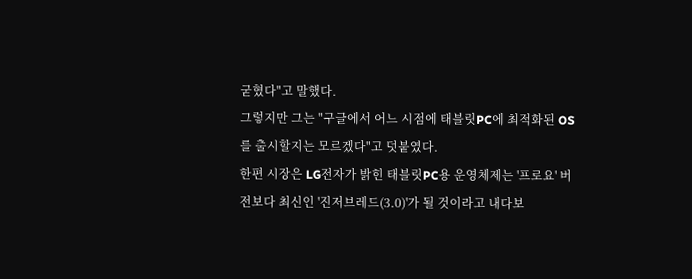굳혔다"고 말했다.
그렇지만 그는 "구글에서 어느 시점에 태블릿PC에 최적화된 OS를 출시할지는 모르겠다"고 덧붙였다.
한편 시장은 LG전자가 밝힌 태블릿PC용 운영체제는 '프로요' 버전보다 최신인 '진저브레드(3.0)'가 될 것이라고 내다보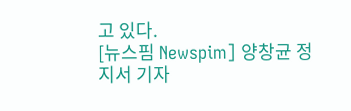고 있다.
[뉴스핌 Newspim] 양창균 정지서 기자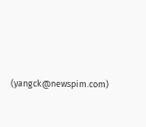(yangck@newspim.com)